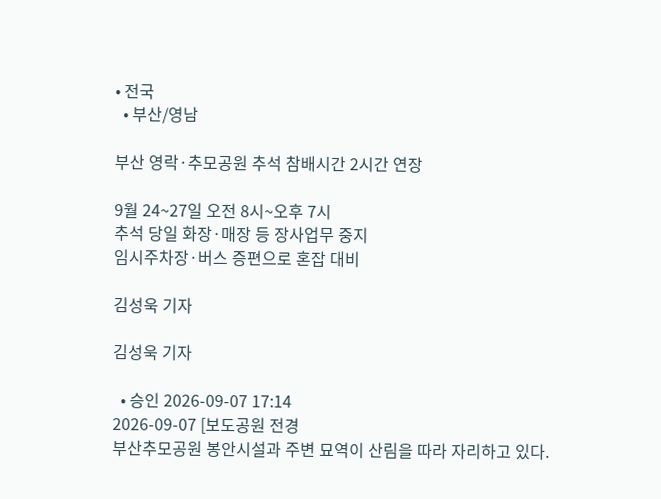• 전국
  • 부산/영남

부산 영락·추모공원 추석 참배시간 2시간 연장

9월 24~27일 오전 8시~오후 7시
추석 당일 화장·매장 등 장사업무 중지
임시주차장·버스 증편으로 혼잡 대비

김성욱 기자

김성욱 기자

  • 승인 2026-09-07 17:14
2026-09-07 [보도공원 전경
부산추모공원 봉안시설과 주변 묘역이 산림을 따라 자리하고 있다.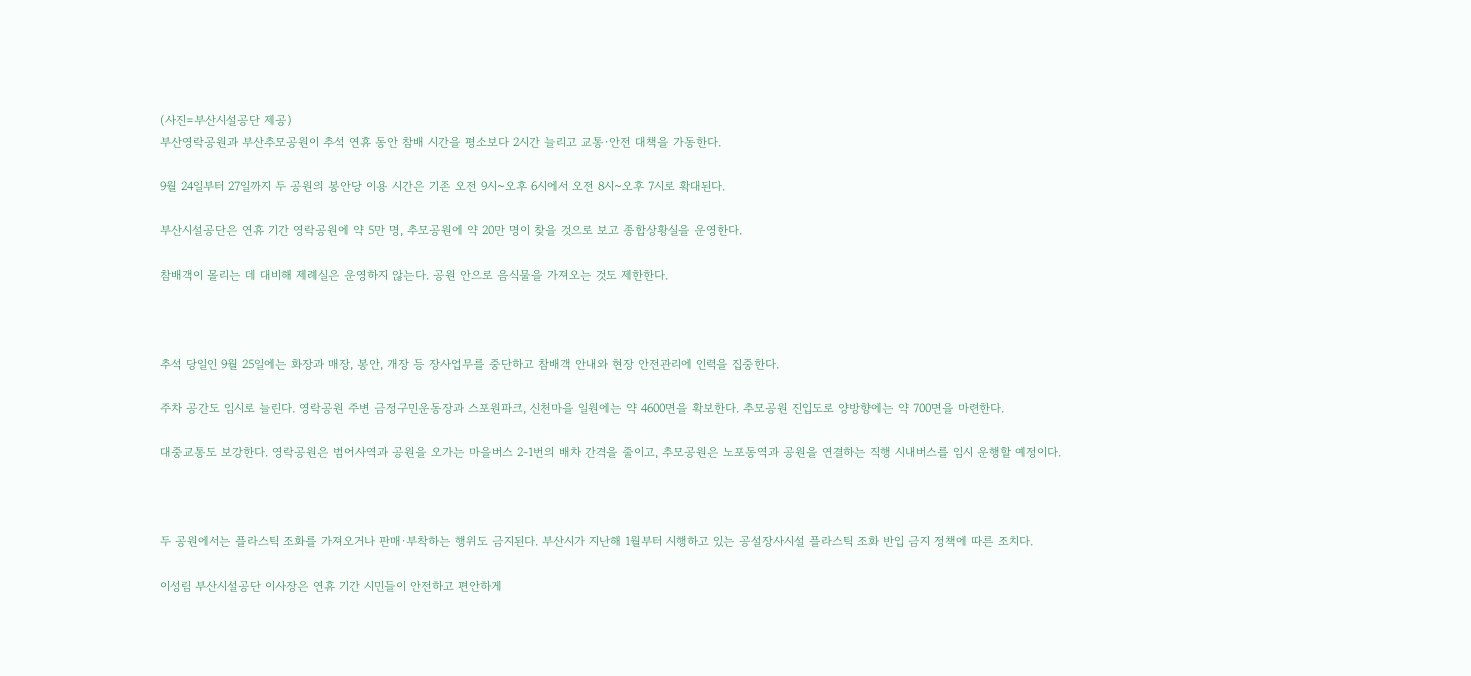(사진=부산시설공단 제공)
부산영락공원과 부산추모공원이 추석 연휴 동안 참배 시간을 평소보다 2시간 늘리고 교통·안전 대책을 가동한다.

9월 24일부터 27일까지 두 공원의 봉안당 이용 시간은 기존 오전 9시~오후 6시에서 오전 8시~오후 7시로 확대된다.

부산시설공단은 연휴 기간 영락공원에 약 5만 명, 추모공원에 약 20만 명이 찾을 것으로 보고 종합상황실을 운영한다.

참배객이 몰리는 데 대비해 제례실은 운영하지 않는다. 공원 안으로 음식물을 가져오는 것도 제한한다.



추석 당일인 9월 25일에는 화장과 매장, 봉안, 개장 등 장사업무를 중단하고 참배객 안내와 현장 안전관리에 인력을 집중한다.

주차 공간도 임시로 늘린다. 영락공원 주변 금정구민운동장과 스포원파크, 신천마을 일원에는 약 4600면을 확보한다. 추모공원 진입도로 양방향에는 약 700면을 마련한다.

대중교통도 보강한다. 영락공원은 범어사역과 공원을 오가는 마을버스 2-1번의 배차 간격을 줄이고, 추모공원은 노포동역과 공원을 연결하는 직행 시내버스를 임시 운행할 예정이다.



두 공원에서는 플라스틱 조화를 가져오거나 판매·부착하는 행위도 금지된다. 부산시가 지난해 1월부터 시행하고 있는 공설장사시설 플라스틱 조화 반입 금지 정책에 따른 조치다.

이성림 부산시설공단 이사장은 연휴 기간 시민들이 안전하고 편안하게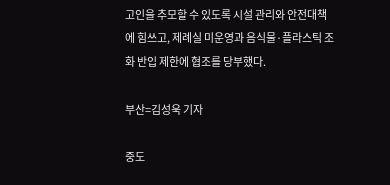고인을 추모할 수 있도록 시설 관리와 안전대책에 힘쓰고, 제례실 미운영과 음식물·플라스틱 조화 반입 제한에 협조를 당부했다.

부산=김성욱 기자

중도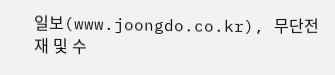일보(www.joongdo.co.kr), 무단전재 및 수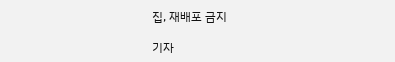집, 재배포 금지

기자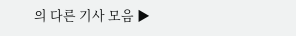의 다른 기사 모음 ▶